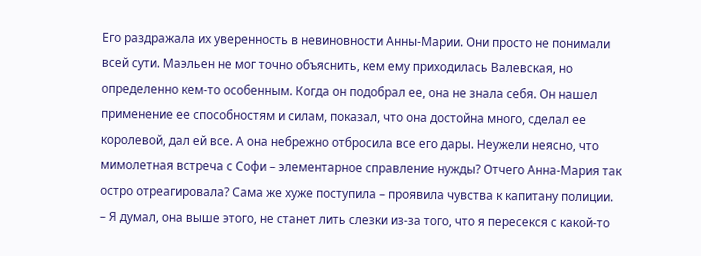Его раздражала их уверенность в невиновности Анны-Марии. Они просто не понимали всей сути. Маэльен не мог точно объяснить, кем ему приходилась Валевская, но определенно кем-то особенным. Когда он подобрал ее, она не знала себя. Он нашел применение ее способностям и силам, показал, что она достойна много, сделал ее королевой, дал ей все. А она небрежно отбросила все его дары. Неужели неясно, что мимолетная встреча с Софи – элементарное справление нужды? Отчего Анна-Мария так остро отреагировала? Сама же хуже поступила – проявила чувства к капитану полиции.
– Я думал, она выше этого, не станет лить слезки из-за того, что я пересекся с какой-то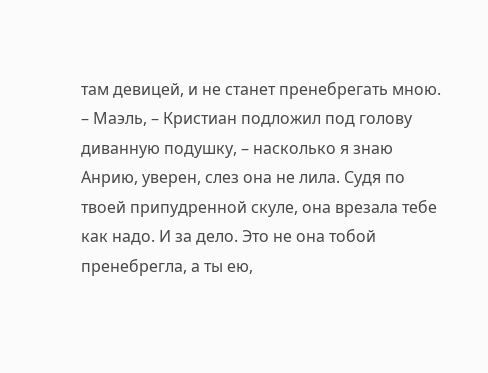там девицей, и не станет пренебрегать мною.
– Маэль, – Кристиан подложил под голову диванную подушку, – насколько я знаю Анрию, уверен, слез она не лила. Судя по твоей припудренной скуле, она врезала тебе как надо. И за дело. Это не она тобой пренебрегла, а ты ею,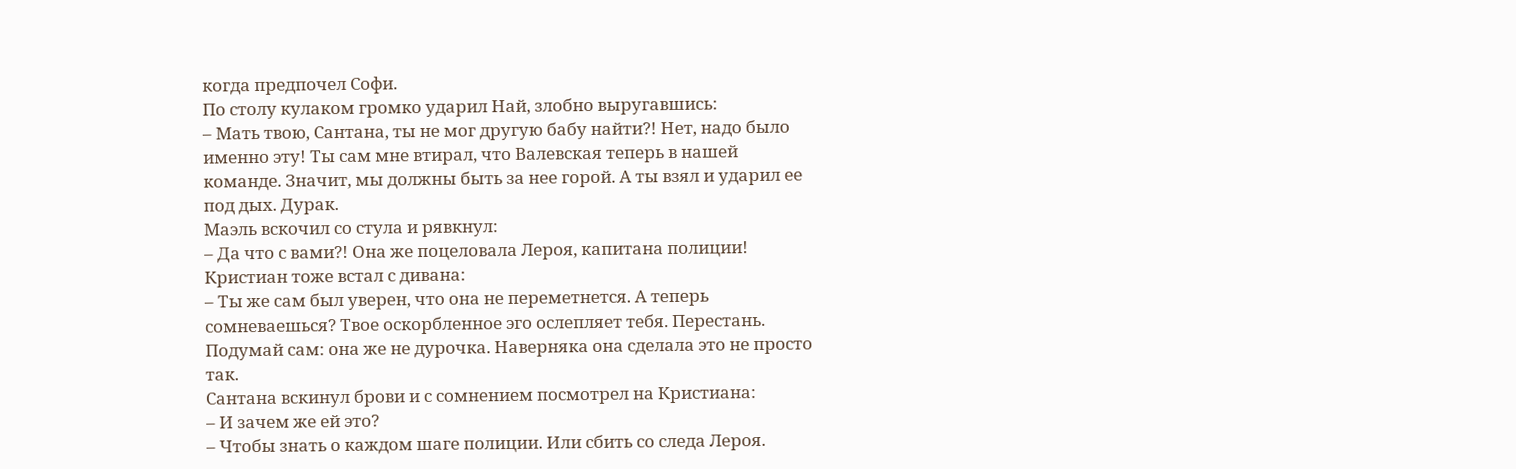когда предпочел Софи.
По столу кулаком громко ударил Най, злобно выругавшись:
– Мать твою, Сантана, ты не мог другую бабу найти?! Нет, надо было именно эту! Ты сам мне втирал, что Валевская теперь в нашей команде. Значит, мы должны быть за нее горой. А ты взял и ударил ее под дых. Дурак.
Маэль вскочил со стула и рявкнул:
– Да что с вами?! Она же поцеловала Лероя, капитана полиции!
Кристиан тоже встал с дивана:
– Ты же сам был уверен, что она не переметнется. А теперь сомневаешься? Твое оскорбленное эго ослепляет тебя. Перестань. Подумай сам: она же не дурочка. Наверняка она сделала это не просто так.
Сантана вскинул брови и с сомнением посмотрел на Кристиана:
– И зачем же ей это?
– Чтобы знать о каждом шаге полиции. Или сбить со следа Лероя.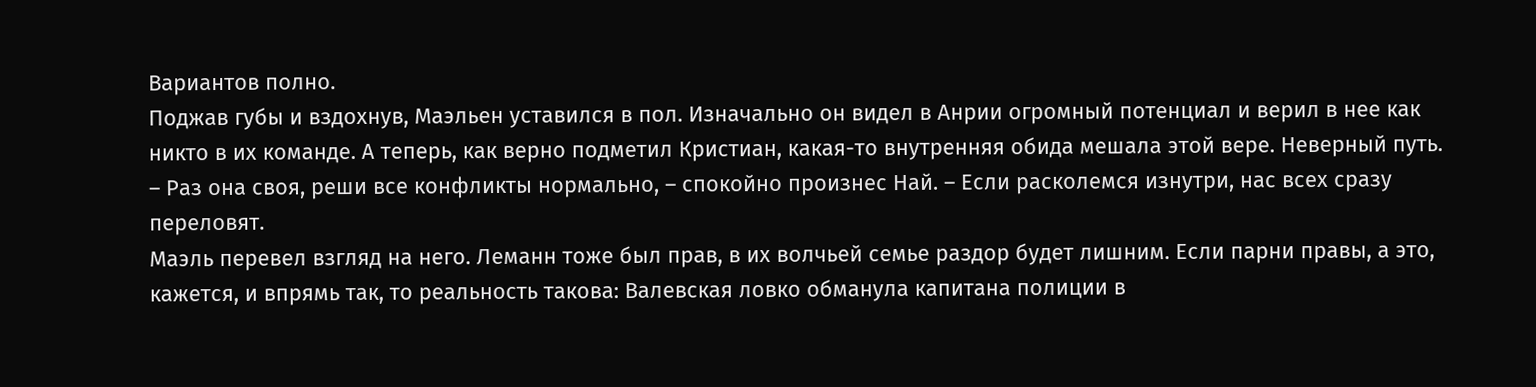Вариантов полно.
Поджав губы и вздохнув, Маэльен уставился в пол. Изначально он видел в Анрии огромный потенциал и верил в нее как никто в их команде. А теперь, как верно подметил Кристиан, какая-то внутренняя обида мешала этой вере. Неверный путь.
– Раз она своя, реши все конфликты нормально, – спокойно произнес Най. – Если расколемся изнутри, нас всех сразу переловят.
Маэль перевел взгляд на него. Леманн тоже был прав, в их волчьей семье раздор будет лишним. Если парни правы, а это, кажется, и впрямь так, то реальность такова: Валевская ловко обманула капитана полиции в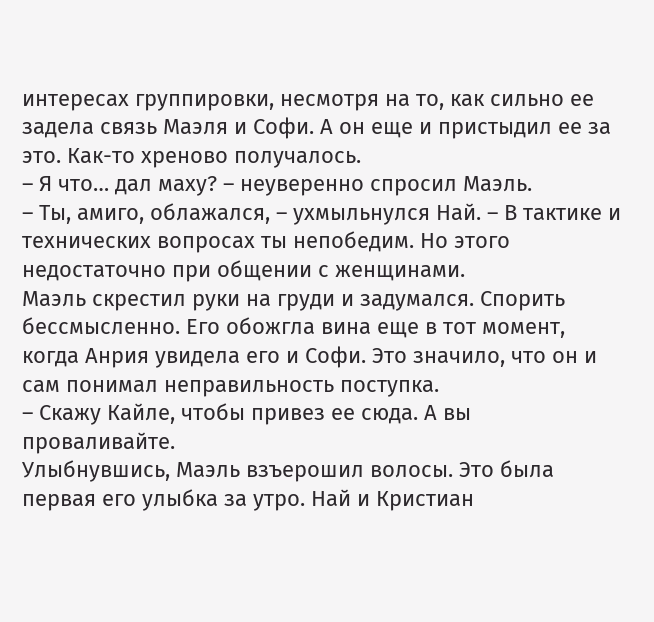интересах группировки, несмотря на то, как сильно ее задела связь Маэля и Софи. А он еще и пристыдил ее за это. Как-то хреново получалось.
– Я что… дал маху? – неуверенно спросил Маэль.
– Ты, амиго, облажался, – ухмыльнулся Най. – В тактике и технических вопросах ты непобедим. Но этого недостаточно при общении с женщинами.
Маэль скрестил руки на груди и задумался. Спорить бессмысленно. Его обожгла вина еще в тот момент, когда Анрия увидела его и Софи. Это значило, что он и сам понимал неправильность поступка.
– Скажу Кайле, чтобы привез ее сюда. А вы проваливайте.
Улыбнувшись, Маэль взъерошил волосы. Это была первая его улыбка за утро. Най и Кристиан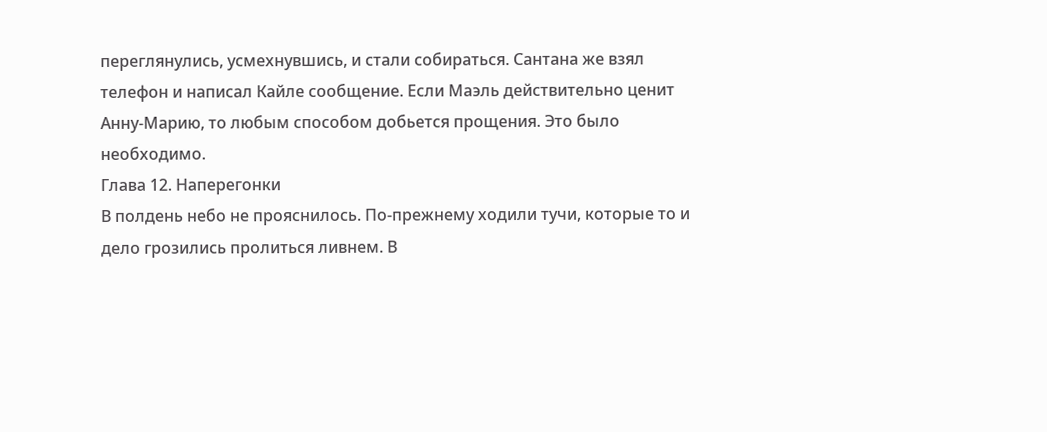переглянулись, усмехнувшись, и стали собираться. Сантана же взял телефон и написал Кайле сообщение. Если Маэль действительно ценит Анну-Марию, то любым способом добьется прощения. Это было необходимо.
Глава 12. Наперегонки
В полдень небо не прояснилось. По-прежнему ходили тучи, которые то и дело грозились пролиться ливнем. В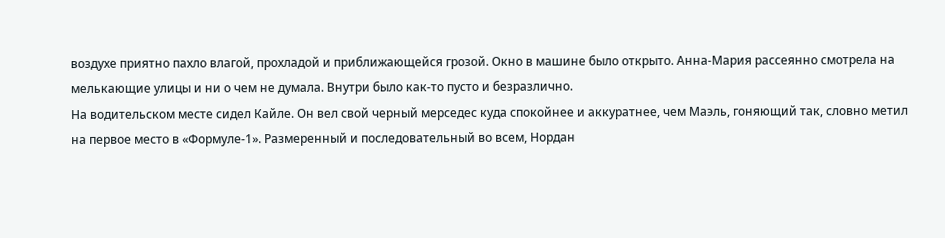воздухе приятно пахло влагой, прохладой и приближающейся грозой. Окно в машине было открыто. Анна-Мария рассеянно смотрела на мелькающие улицы и ни о чем не думала. Внутри было как-то пусто и безразлично.
На водительском месте сидел Кайле. Он вел свой черный мерседес куда спокойнее и аккуратнее, чем Маэль, гоняющий так, словно метил на первое место в «Формуле-1». Размеренный и последовательный во всем, Нордан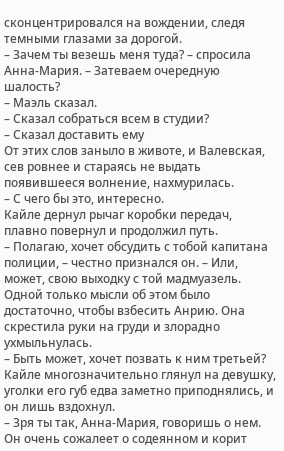сконцентрировался на вождении, следя темными глазами за дорогой.
– Зачем ты везешь меня туда? – спросила Анна-Мария. – Затеваем очередную шалость?
– Маэль сказал.
– Сказал собраться всем в студии?
– Сказал доставить ему
От этих слов заныло в животе, и Валевская, сев ровнее и стараясь не выдать появившееся волнение, нахмурилась.
– С чего бы это, интересно.
Кайле дернул рычаг коробки передач, плавно повернул и продолжил путь.
– Полагаю, хочет обсудить с тобой капитана полиции, – честно признался он. – Или, может, свою выходку с той мадмуазель.
Одной только мысли об этом было достаточно, чтобы взбесить Анрию. Она скрестила руки на груди и злорадно ухмыльнулась.
– Быть может, хочет позвать к ним третьей?
Кайле многозначительно глянул на девушку, уголки его губ едва заметно приподнялись, и он лишь вздохнул.
– Зря ты так, Анна-Мария, говоришь о нем. Он очень сожалеет о содеянном и корит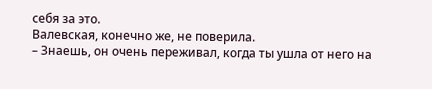себя за это.
Валевская, конечно же, не поверила.
– Знаешь, он очень переживал, когда ты ушла от него на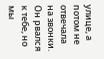улице, а потом не отвечала на звонки. Он рвался к тебе, но мы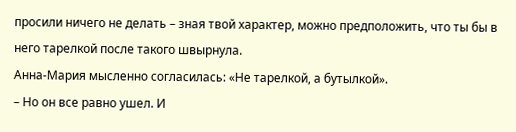просили ничего не делать – зная твой характер, можно предположить, что ты бы в него тарелкой после такого швырнула.
Анна-Мария мысленно согласилась: «Не тарелкой, а бутылкой».
– Но он все равно ушел. И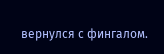вернулся с фингалом.